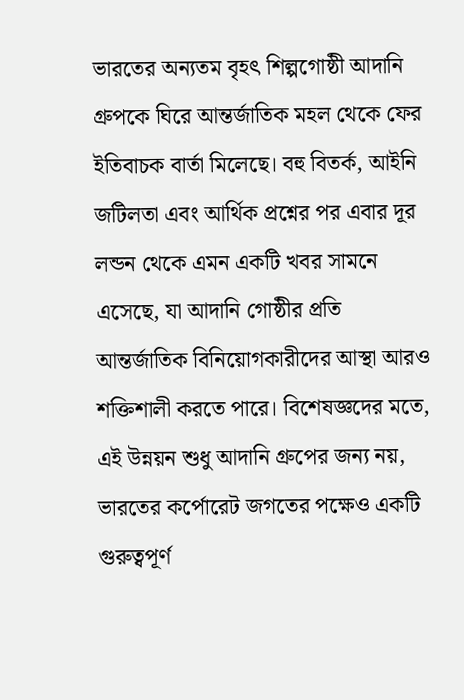ভারতের অন্যতম বৃহৎ শিল্পগোষ্ঠী আদানি গ্রুপকে ঘিরে আন্তর্জাতিক মহল থেকে ফের ইতিবাচক বার্তা মিলেছে। বহু বিতর্ক, আইনি জটিলতা এবং আর্থিক প্রশ্নের পর এবার দূর লন্ডন থেকে এমন একটি খবর সামনে এসেছে, যা আদানি গোষ্ঠীর প্রতি আন্তর্জাতিক বিনিয়োগকারীদের আস্থা আরও শক্তিশালী করতে পারে। বিশেষজ্ঞদের মতে, এই উন্নয়ন শুধু আদানি গ্রুপের জন্য নয়, ভারতের কর্পোরেট জগতের পক্ষেও একটি গুরুত্বপূর্ণ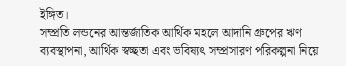ইঙ্গিত।
সম্প্রতি লন্ডনের আন্তর্জাতিক আর্থিক মহলে আদানি গ্রুপের ঋণ ব্যবস্থাপনা, আর্থিক স্বচ্ছতা এবং ভবিষ্যৎ সম্প্রসারণ পরিকল্পনা নিয়ে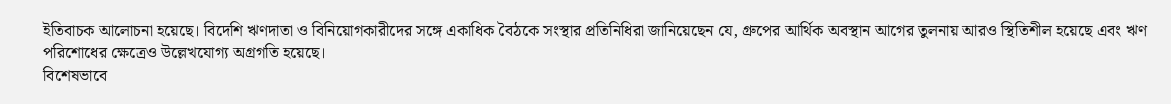ইতিবাচক আলোচনা হয়েছে। বিদেশি ঋণদাতা ও বিনিয়োগকারীদের সঙ্গে একাধিক বৈঠকে সংস্থার প্রতিনিধিরা জানিয়েছেন যে, গ্রুপের আর্থিক অবস্থান আগের তুলনায় আরও স্থিতিশীল হয়েছে এবং ঋণ পরিশোধের ক্ষেত্রেও উল্লেখযোগ্য অগ্রগতি হয়েছে।
বিশেষভাবে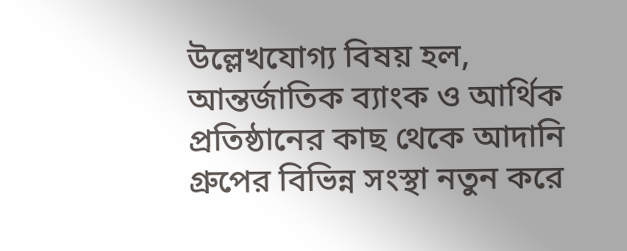উল্লেখযোগ্য বিষয় হল, আন্তর্জাতিক ব্যাংক ও আর্থিক প্রতিষ্ঠানের কাছ থেকে আদানি গ্রুপের বিভিন্ন সংস্থা নতুন করে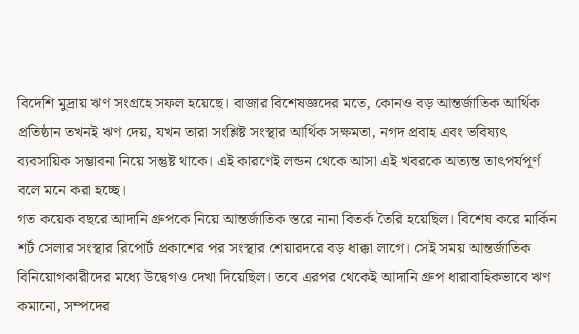বিদেশি মুদ্রায় ঋণ সংগ্রহে সফল হয়েছে। বাজার বিশেষজ্ঞদের মতে, কোনও বড় আন্তর্জাতিক আর্থিক প্রতিষ্ঠান তখনই ঋণ দেয়, যখন তারা সংশ্লিষ্ট সংস্থার আর্থিক সক্ষমতা, নগদ প্রবাহ এবং ভবিষ্যৎ ব্যবসায়িক সম্ভাবনা নিয়ে সন্তুষ্ট থাকে। এই কারণেই লন্ডন থেকে আসা এই খবরকে অত্যন্ত তাৎপর্যপূর্ণ বলে মনে করা হচ্ছে।
গত কয়েক বছরে আদানি গ্রুপকে নিয়ে আন্তর্জাতিক স্তরে নানা বিতর্ক তৈরি হয়েছিল। বিশেষ করে মার্কিন শর্ট সেলার সংস্থার রিপোর্ট প্রকাশের পর সংস্থার শেয়ারদরে বড় ধাক্কা লাগে। সেই সময় আন্তর্জাতিক বিনিয়োগকারীদের মধ্যে উদ্বেগও দেখা দিয়েছিল। তবে এরপর থেকেই আদানি গ্রুপ ধারাবাহিকভাবে ঋণ কমানো, সম্পদের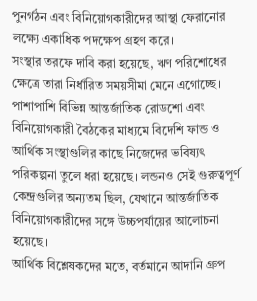পুনর্গঠন এবং বিনিয়োগকারীদের আস্থা ফেরানোর লক্ষ্যে একাধিক পদক্ষেপ গ্রহণ করে।
সংস্থার তরফে দাবি করা হয়েছে, ঋণ পরিশোধের ক্ষেত্রে তারা নির্ধারিত সময়সীমা মেনে এগোচ্ছে। পাশাপাশি বিভিন্ন আন্তর্জাতিক রোডশো এবং বিনিয়োগকারী বৈঠকের মাধ্যমে বিদেশি ফান্ড ও আর্থিক সংস্থাগুলির কাছে নিজেদের ভবিষ্যৎ পরিকল্পনা তুলে ধরা হয়েছে। লন্ডনও সেই গুরুত্বপূর্ণ কেন্দ্রগুলির অন্যতম ছিল, যেখানে আন্তর্জাতিক বিনিয়োগকারীদের সঙ্গে উচ্চপর্যায়ের আলোচনা হয়েছে।
আর্থিক বিশ্লেষকদের মতে, বর্তমানে আদানি গ্রুপ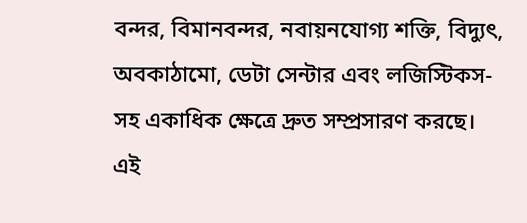বন্দর, বিমানবন্দর, নবায়নযোগ্য শক্তি, বিদ্যুৎ, অবকাঠামো, ডেটা সেন্টার এবং লজিস্টিকস-সহ একাধিক ক্ষেত্রে দ্রুত সম্প্রসারণ করছে। এই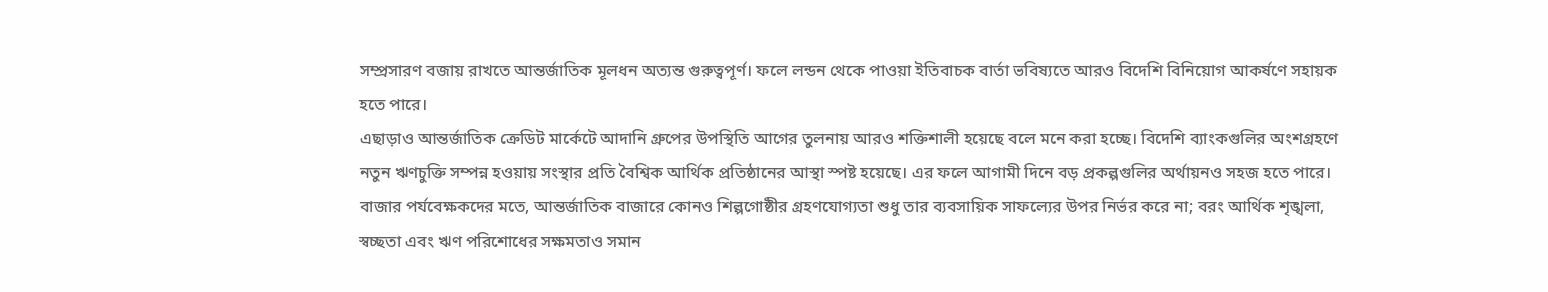সম্প্রসারণ বজায় রাখতে আন্তর্জাতিক মূলধন অত্যন্ত গুরুত্বপূর্ণ। ফলে লন্ডন থেকে পাওয়া ইতিবাচক বার্তা ভবিষ্যতে আরও বিদেশি বিনিয়োগ আকর্ষণে সহায়ক হতে পারে।
এছাড়াও আন্তর্জাতিক ক্রেডিট মার্কেটে আদানি গ্রুপের উপস্থিতি আগের তুলনায় আরও শক্তিশালী হয়েছে বলে মনে করা হচ্ছে। বিদেশি ব্যাংকগুলির অংশগ্রহণে নতুন ঋণচুক্তি সম্পন্ন হওয়ায় সংস্থার প্রতি বৈশ্বিক আর্থিক প্রতিষ্ঠানের আস্থা স্পষ্ট হয়েছে। এর ফলে আগামী দিনে বড় প্রকল্পগুলির অর্থায়নও সহজ হতে পারে।
বাজার পর্যবেক্ষকদের মতে, আন্তর্জাতিক বাজারে কোনও শিল্পগোষ্ঠীর গ্রহণযোগ্যতা শুধু তার ব্যবসায়িক সাফল্যের উপর নির্ভর করে না; বরং আর্থিক শৃঙ্খলা, স্বচ্ছতা এবং ঋণ পরিশোধের সক্ষমতাও সমান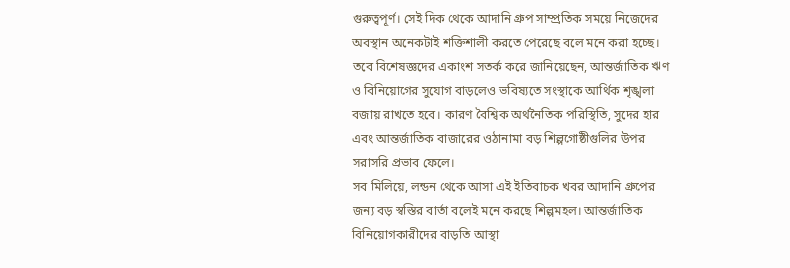গুরুত্বপূর্ণ। সেই দিক থেকে আদানি গ্রুপ সাম্প্রতিক সময়ে নিজেদের অবস্থান অনেকটাই শক্তিশালী করতে পেরেছে বলে মনে করা হচ্ছে।
তবে বিশেষজ্ঞদের একাংশ সতর্ক করে জানিয়েছেন, আন্তর্জাতিক ঋণ ও বিনিয়োগের সুযোগ বাড়লেও ভবিষ্যতে সংস্থাকে আর্থিক শৃঙ্খলা বজায় রাখতে হবে। কারণ বৈশ্বিক অর্থনৈতিক পরিস্থিতি, সুদের হার এবং আন্তর্জাতিক বাজারের ওঠানামা বড় শিল্পগোষ্ঠীগুলির উপর সরাসরি প্রভাব ফেলে।
সব মিলিয়ে, লন্ডন থেকে আসা এই ইতিবাচক খবর আদানি গ্রুপের জন্য বড় স্বস্তির বার্তা বলেই মনে করছে শিল্পমহল। আন্তর্জাতিক বিনিয়োগকারীদের বাড়তি আস্থা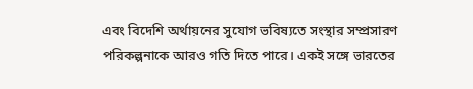এবং বিদেশি অর্থায়নের সুযোগ ভবিষ্যতে সংস্থার সম্প্রসারণ পরিকল্পনাকে আরও গতি দিতে পারে। একই সঙ্গে ভারতের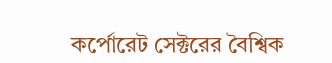কর্পোরেট সেক্টরের বৈশ্বিক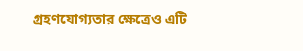গ্রহণযোগ্যতার ক্ষেত্রেও এটি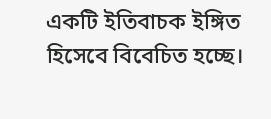একটি ইতিবাচক ইঙ্গিত হিসেবে বিবেচিত হচ্ছে।